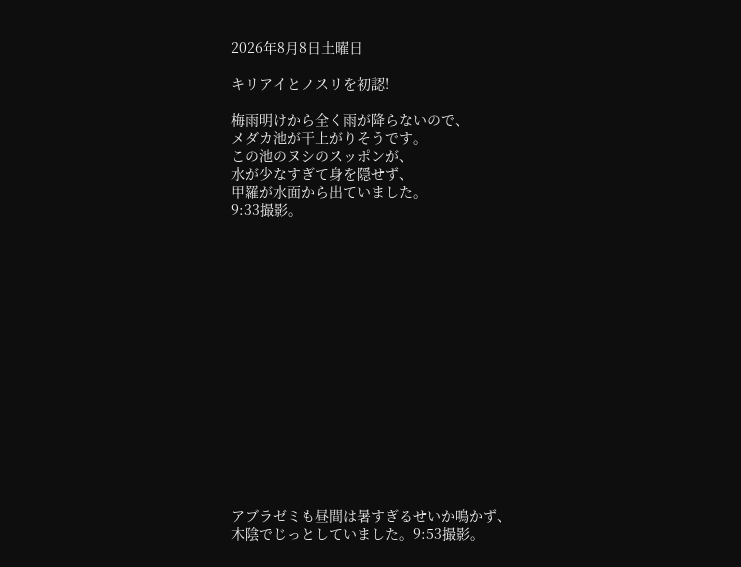2026年8月8日土曜日

キリアイとノスリを初認!

梅雨明けから全く雨が降らないので、
メダカ池が干上がりそうです。
この池のヌシのスッポンが、
水が少なすぎて身を隠せず、
甲羅が水面から出ていました。
9:33撮影。
















アブラゼミも昼間は暑すぎるせいか鳴かず、
木陰でじっとしていました。9:53撮影。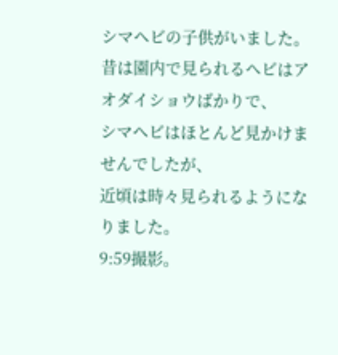シマヘビの子供がいました。
昔は園内で見られるヘビはアオダイショウばかりで、
シマヘビはほとんど見かけませんでしたが、
近頃は時々見られるようになりました。
9:59撮影。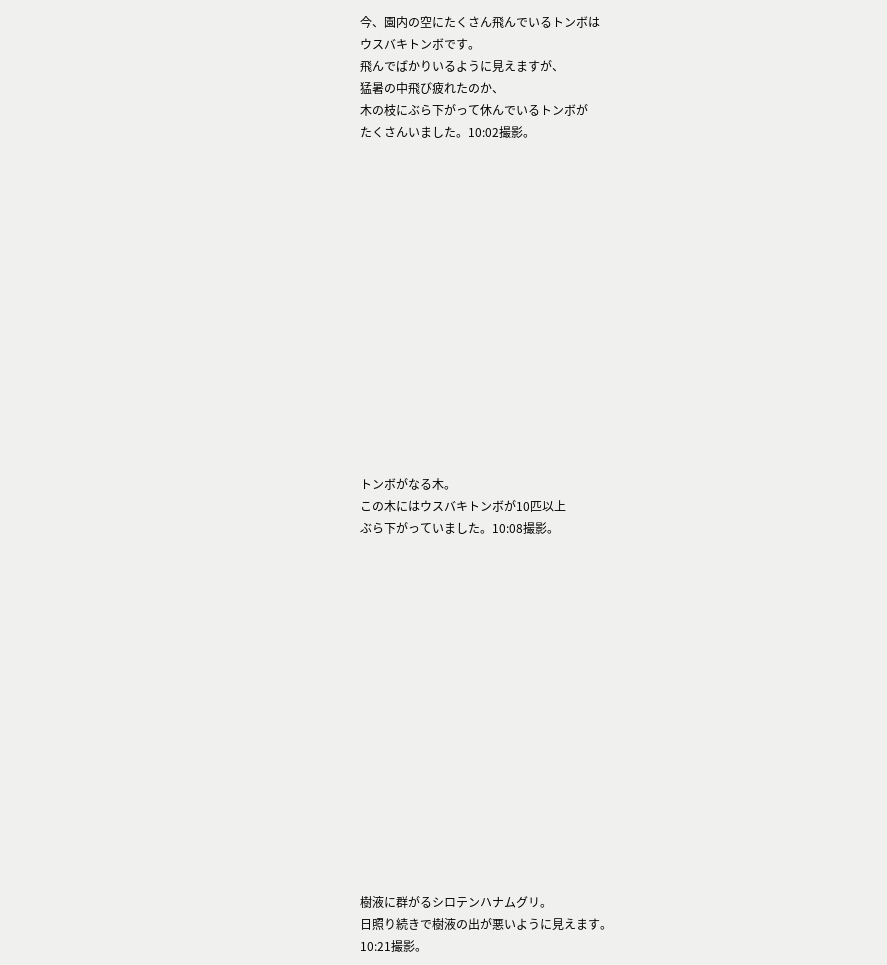今、園内の空にたくさん飛んでいるトンボは
ウスバキトンボです。
飛んでばかりいるように見えますが、
猛暑の中飛び疲れたのか、
木の枝にぶら下がって休んでいるトンボが
たくさんいました。10:02撮影。















トンボがなる木。
この木にはウスバキトンボが10匹以上
ぶら下がっていました。10:08撮影。
















樹液に群がるシロテンハナムグリ。
日照り続きで樹液の出が悪いように見えます。
10:21撮影。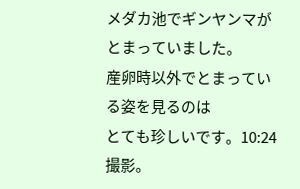メダカ池でギンヤンマがとまっていました。
産卵時以外でとまっている姿を見るのは
とても珍しいです。10:24撮影。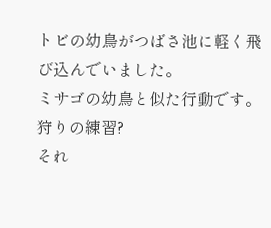トビの幼鳥がつばさ池に軽く飛び込んでいました。
ミサゴの幼鳥と似た行動です。
狩りの練習?
それ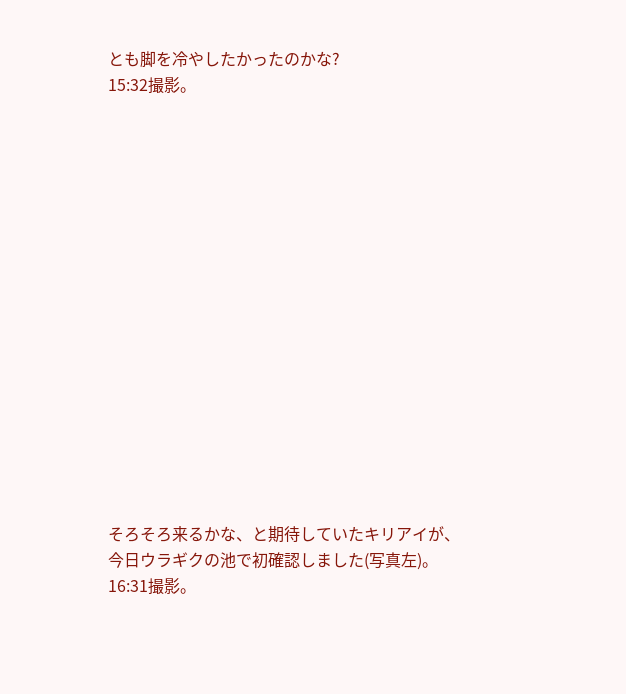とも脚を冷やしたかったのかな?
15:32撮影。
















そろそろ来るかな、と期待していたキリアイが、
今日ウラギクの池で初確認しました(写真左)。
16:31撮影。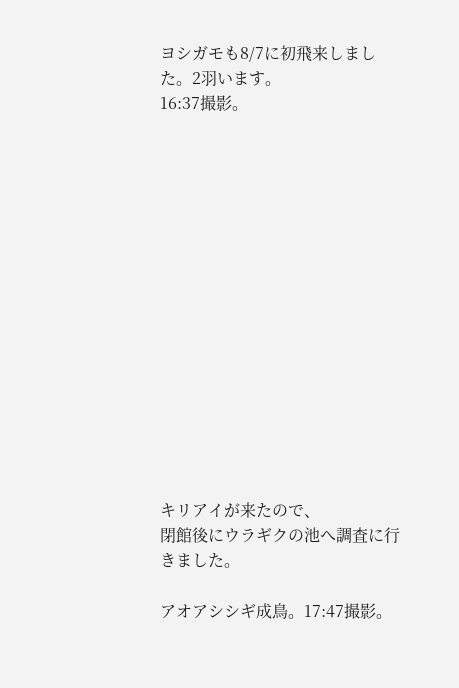ヨシガモも8/7に初飛来しました。2羽います。
16:37撮影。















キリアイが来たので、
閉館後にウラギクの池へ調査に行きました。

アオアシシギ成鳥。17:47撮影。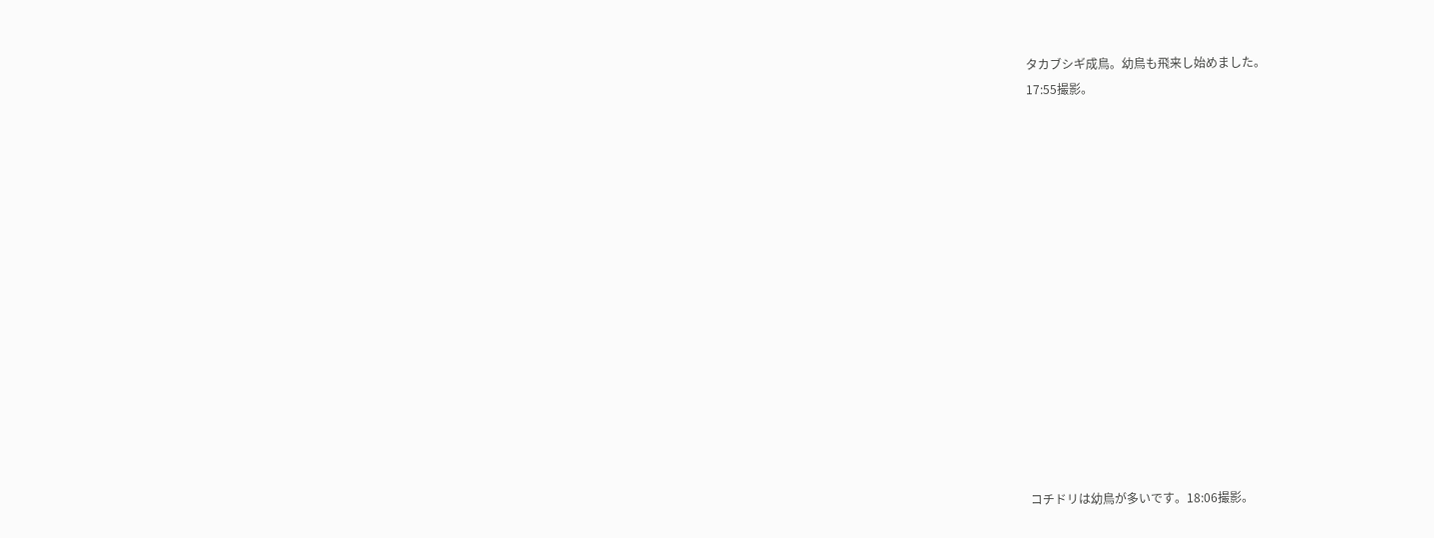タカブシギ成鳥。幼鳥も飛来し始めました。
17:55撮影。















コチドリは幼鳥が多いです。18:06撮影。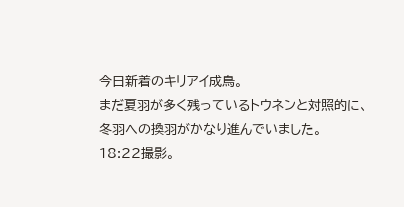今日新着のキリアイ成鳥。
まだ夏羽が多く残っているトウネンと対照的に、
冬羽への換羽がかなり進んでいました。
18:22撮影。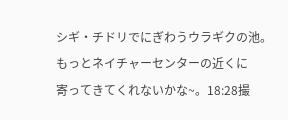シギ・チドリでにぎわうウラギクの池。
もっとネイチャーセンターの近くに
寄ってきてくれないかな~。18:28撮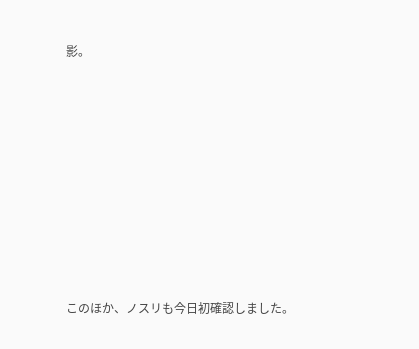影。













このほか、ノスリも今日初確認しました。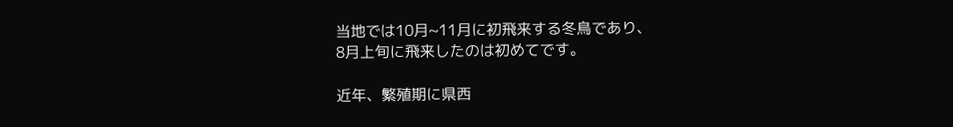当地では10月~11月に初飛来する冬鳥であり、
8月上旬に飛来したのは初めてです。

近年、繁殖期に県西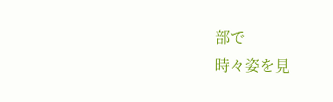部で
時々姿を見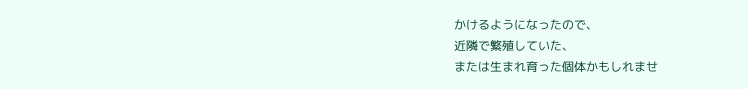かけるようになったので、
近隣で繁殖していた、
または生まれ育った個体かもしれませ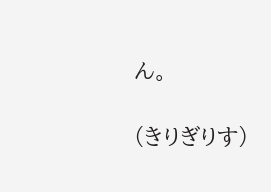ん。

(きりぎりす)